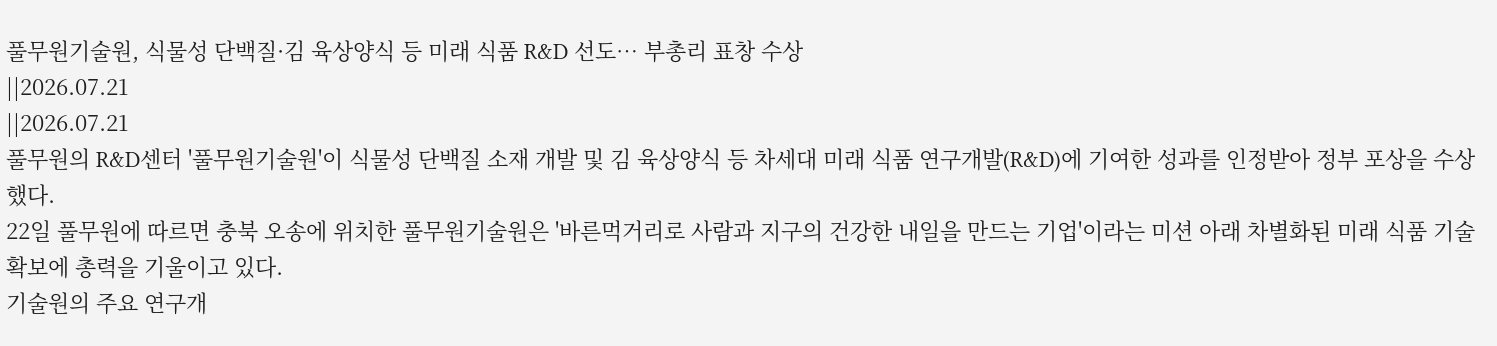풀무원기술원, 식물성 단백질·김 육상양식 등 미래 식품 R&D 선도… 부총리 표창 수상
||2026.07.21
||2026.07.21
풀무원의 R&D센터 '풀무원기술원'이 식물성 단백질 소재 개발 및 김 육상양식 등 차세대 미래 식품 연구개발(R&D)에 기여한 성과를 인정받아 정부 포상을 수상했다.
22일 풀무원에 따르면 충북 오송에 위치한 풀무원기술원은 '바른먹거리로 사람과 지구의 건강한 내일을 만드는 기업'이라는 미션 아래 차별화된 미래 식품 기술 확보에 총력을 기울이고 있다.
기술원의 주요 연구개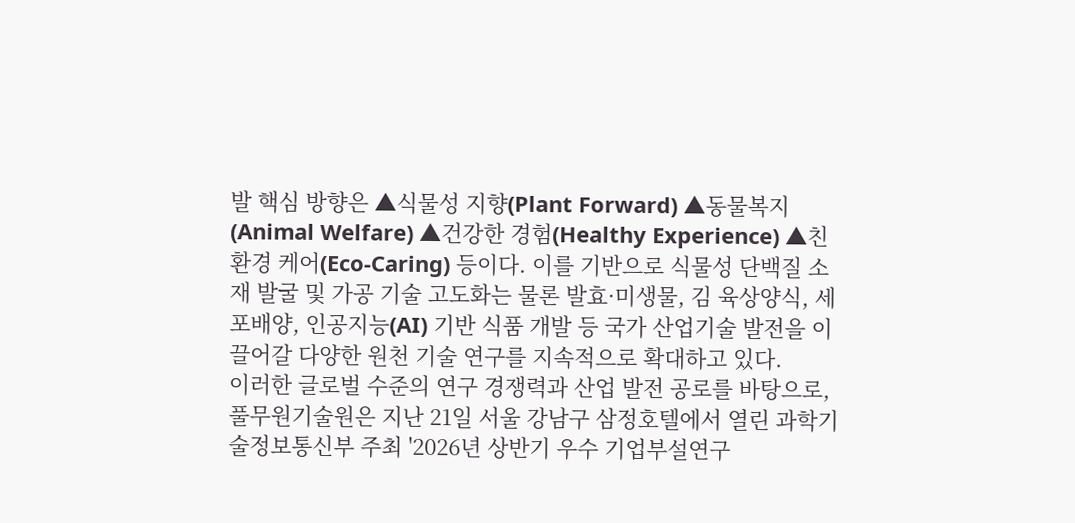발 핵심 방향은 ▲식물성 지향(Plant Forward) ▲동물복지(Animal Welfare) ▲건강한 경험(Healthy Experience) ▲친환경 케어(Eco-Caring) 등이다. 이를 기반으로 식물성 단백질 소재 발굴 및 가공 기술 고도화는 물론 발효·미생물, 김 육상양식, 세포배양, 인공지능(AI) 기반 식품 개발 등 국가 산업기술 발전을 이끌어갈 다양한 원천 기술 연구를 지속적으로 확대하고 있다.
이러한 글로벌 수준의 연구 경쟁력과 산업 발전 공로를 바탕으로, 풀무원기술원은 지난 21일 서울 강남구 삼정호텔에서 열린 과학기술정보통신부 주최 '2026년 상반기 우수 기업부설연구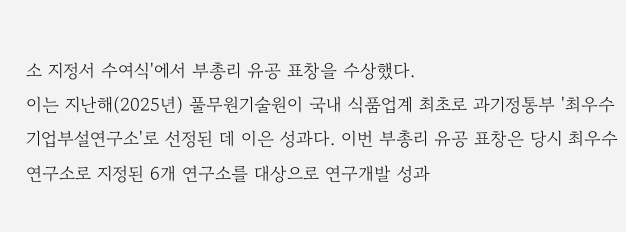소 지정서 수여식'에서 부총리 유공 표창을 수상했다.
이는 지난해(2025년) 풀무원기술원이 국내 식품업계 최초로 과기정통부 '최우수 기업부설연구소'로 선정된 데 이은 성과다. 이번 부총리 유공 표창은 당시 최우수 연구소로 지정된 6개 연구소를 대상으로 연구개발 성과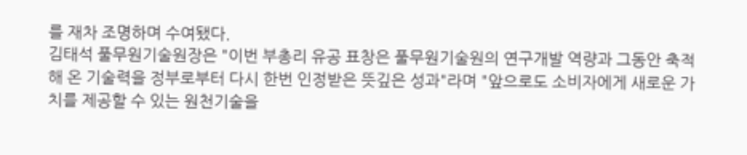를 재차 조명하며 수여됐다.
김태석 풀무원기술원장은 "이번 부총리 유공 표창은 풀무원기술원의 연구개발 역량과 그동안 축적해 온 기술력을 정부로부터 다시 한번 인정받은 뜻깊은 성과"라며 "앞으로도 소비자에게 새로운 가치를 제공할 수 있는 원천기술을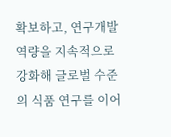확보하고, 연구개발 역량을 지속적으로 강화해 글로벌 수준의 식품 연구를 이어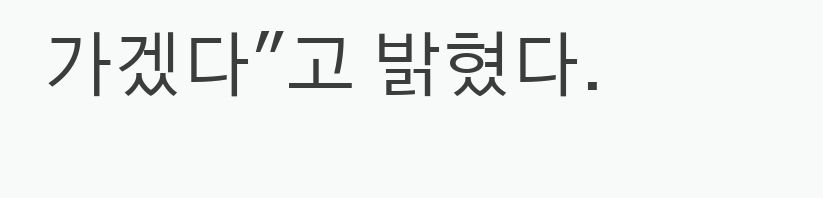가겠다"고 밝혔다.